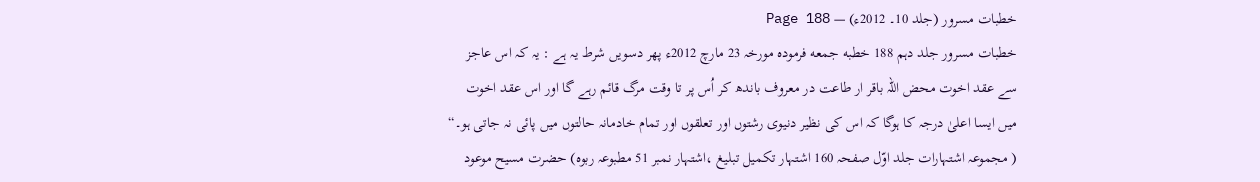خطبات مسرور (جلد 10۔ 2012ء) — Page 188
خطبات مسرور جلد دہم 188 خطبه جمعه فرمودہ مورخہ 23 مارچ 2012ء پھر دسویں شرط یہ ہے : یہ کہ اس عاجز سے عقد اخوت محض اللہ باقر ار طاعت در معروف باندھ کر اُس پر تا وقت مرگ قائم رہے گا اور اس عقد اخوت میں ایسا اعلیٰ درجہ کا ہوگا کہ اس کی نظیر دنیوی رشتوں اور تعلقوں اور تمام خادمانہ حالتوں میں پائی نہ جاتی ہو۔“ ( مجموعہ اشتہارات جلد اوّل صفحہ 160 اشتہار تکمیل تبلیغ ،اشتہار نمبر 51 مطبوعہ ربوہ) حضرت مسیح موعود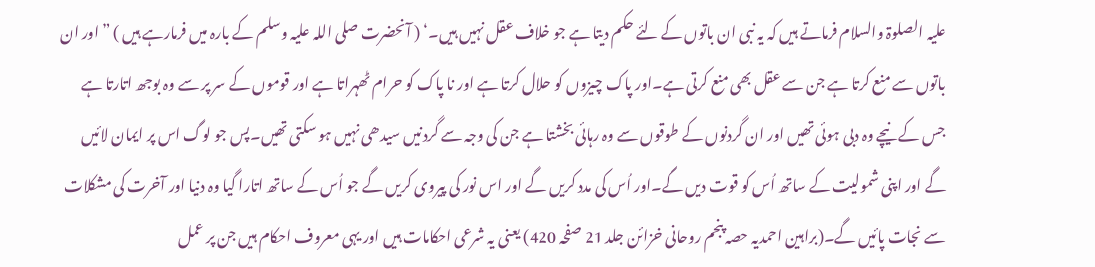علیہ الصلوۃ والسلام فرماتے ہیں کہ یہ نبی ان باتوں کے لئے حکم دیتا ہے جو خلاف عقل نہیں ہیں۔‘ ( آنحضرت صلی اللہ علیہ وسلم کے بارہ میں فرمارہے ہیں ) ” اور ان باتوں سے منع کرتا ہے جن سے عقل بھی منع کرتی ہے۔اور پاک چیزوں کو حلال کرتا ہے اور نا پاک کو حرام ٹھہراتا ہے اور قوموں کے سر پر سے وہ بوجھ اتارتا ہے جس کے نیچے وہ دبی ہوئی تھیں اور ان گردنوں کے طوقوں سے وہ رہائی بخشتا ہے جن کی وجہ سے گردنیں سیدھی نہیں ہو سکتی تھیں۔پس جو لوگ اس پر ایمان لائیں گے اور اپنی شمولیت کے ساتھ اُس کو قوت دیں گے۔اور اُس کی مدد کریں گے اور اس نور کی پیروی کریں گے جو اُس کے ساتھ اتارا گیا وہ دنیا اور آخرت کی مشکلات سے نجات پائیں گے۔(براہین احمدیہ حصہ پنجم روحانی خزائن جلد 21 صفحہ 420) یعنی یہ شرعی احکامات ہیں اور یہی معروف احکام ہیں جن پر عمل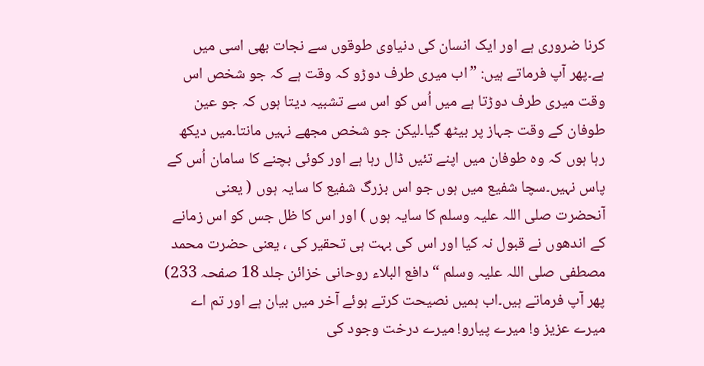کرنا ضروری ہے اور ایک انسان کی دنیاوی طوقوں سے نجات بھی اسی میں ہے۔پھر آپ فرماتے ہیں: ”اب میری طرف دوڑو کہ وقت ہے کہ جو شخص اس وقت میری طرف دوڑتا ہے میں اُس کو اس سے تشبیہ دیتا ہوں کہ جو عین طوفان کے وقت جہاز پر بیٹھ گیا۔لیکن جو شخص مجھے نہیں مانتا۔میں دیکھ رہا ہوں کہ وہ طوفان میں اپنے تئیں ڈال رہا ہے اور کوئی بچنے کا سامان اُس کے پاس نہیں۔سچا شفیع میں ہوں جو اس بزرگ شفیع کا سایہ ہوں ( یعنی آنحضرت صلی اللہ علیہ وسلم کا سایہ ہوں ) اور اس کا ظل جس کو اس زمانے کے اندھوں نے قبول نہ کیا اور اس کی بہت ہی تحقیر کی ، یعنی حضرت محمد مصطفی صلی اللہ علیہ وسلم “ دافع البلاء روحانی خزائن جلد 18 صفحہ 233) پھر آپ فرماتے ہیں۔اب ہمیں نصیحت کرتے ہوئے آخر میں بیان ہے اور تم اے میرے عزیز و! میرے پیارو! میرے درخت وجود کی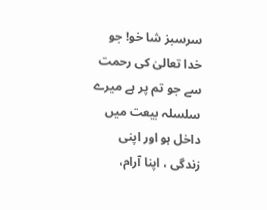سرسبز شا خو! جو خدا تعالیٰ کی رحمت سے جو تم پر ہے میرے سلسلہ بیعت میں داخل ہو اور اپنی زندگی ، اپنا آرام،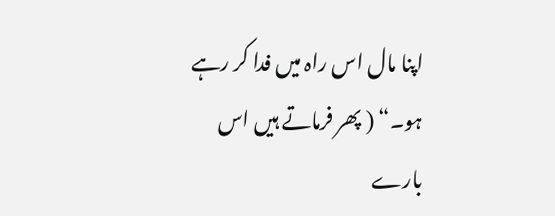اپنا مال اس راہ میں فدا کر رہے ہو۔“ ( پھر فرماتے ہیں اس بارے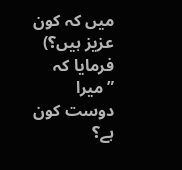میں کہ کون عزیز ہیں؟) فرمایا کہ ”میرا دوست کون ہے؟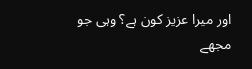اور میرا عزیز کون ہے؟ وہی جو مجھے